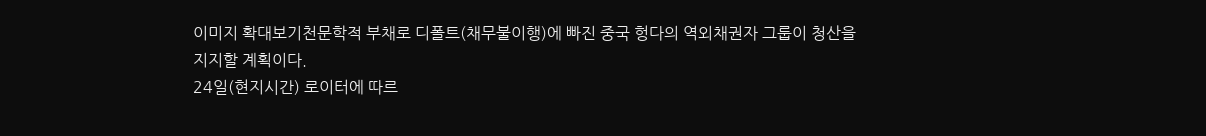이미지 확대보기천문학적 부채로 디폴트(채무불이행)에 빠진 중국 헝다의 역외채권자 그룹이 청산을 지지할 계획이다.
24일(현지시간) 로이터에 따르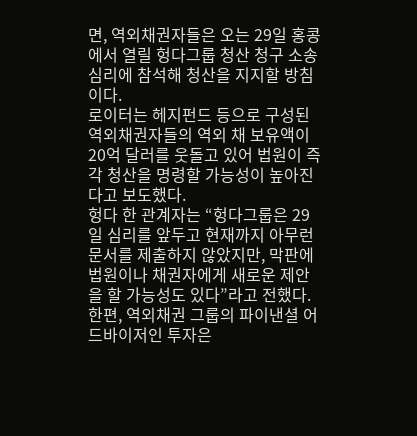면, 역외채권자들은 오는 29일 홍콩에서 열릴 헝다그룹 청산 청구 소송 심리에 참석해 청산을 지지할 방침이다.
로이터는 헤지펀드 등으로 구성된 역외채권자들의 역외 채 보유액이 20억 달러를 웃돌고 있어 법원이 즉각 청산을 명령할 가능성이 높아진다고 보도했다.
헝다 한 관계자는 “헝다그룹은 29일 심리를 앞두고 현재까지 아무런 문서를 제출하지 않았지만, 막판에 법원이나 채권자에게 새로운 제안을 할 가능성도 있다”라고 전했다.
한편, 역외채권 그룹의 파이낸셜 어드바이저인 투자은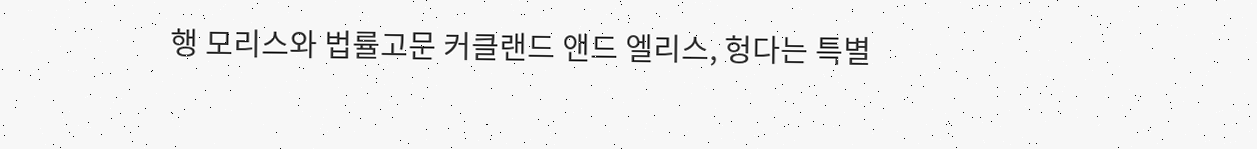행 모리스와 법률고문 커클랜드 앤드 엘리스, 헝다는 특별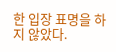한 입장 표명을 하지 않았다.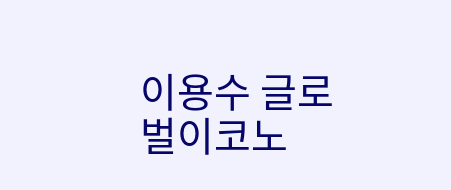이용수 글로벌이코노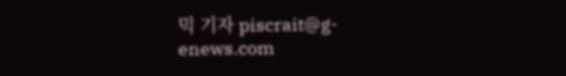믹 기자 piscrait@g-enews.com